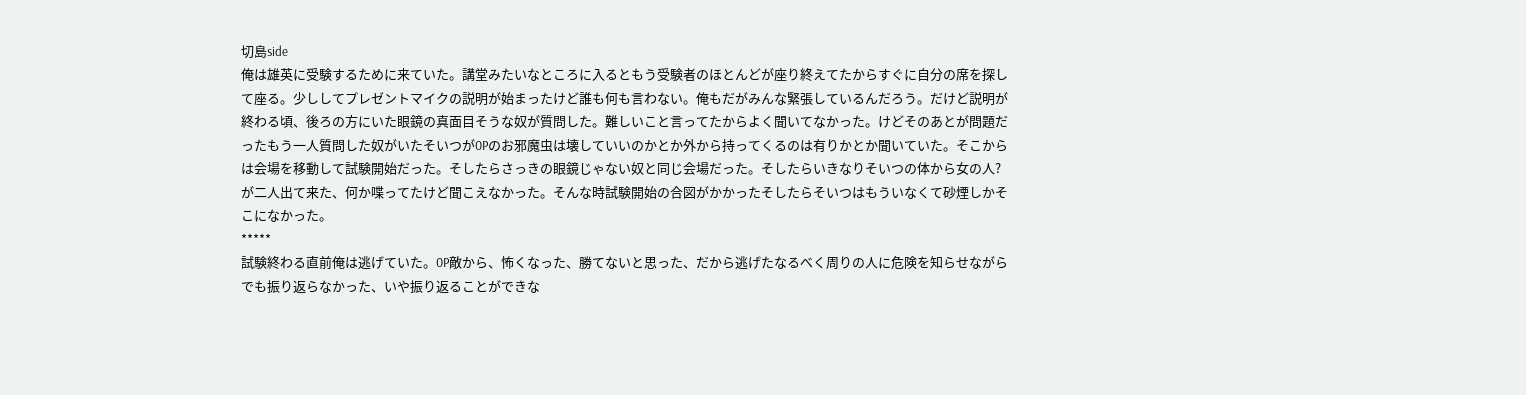切島side
俺は雄英に受験するために来ていた。講堂みたいなところに入るともう受験者のほとんどが座り終えてたからすぐに自分の席を探して座る。少ししてプレゼントマイクの説明が始まったけど誰も何も言わない。俺もだがみんな緊張しているんだろう。だけど説明が終わる頃、後ろの方にいた眼鏡の真面目そうな奴が質問した。難しいこと言ってたからよく聞いてなかった。けどそのあとが問題だったもう一人質問した奴がいたそいつが0Pのお邪魔虫は壊していいのかとか外から持ってくるのは有りかとか聞いていた。そこからは会場を移動して試験開始だった。そしたらさっきの眼鏡じゃない奴と同じ会場だった。そしたらいきなりそいつの体から女の人?が二人出て来た、何か喋ってたけど聞こえなかった。そんな時試験開始の合図がかかったそしたらそいつはもういなくて砂煙しかそこになかった。
*****
試験終わる直前俺は逃げていた。0P敵から、怖くなった、勝てないと思った、だから逃げたなるべく周りの人に危険を知らせながらでも振り返らなかった、いや振り返ることができな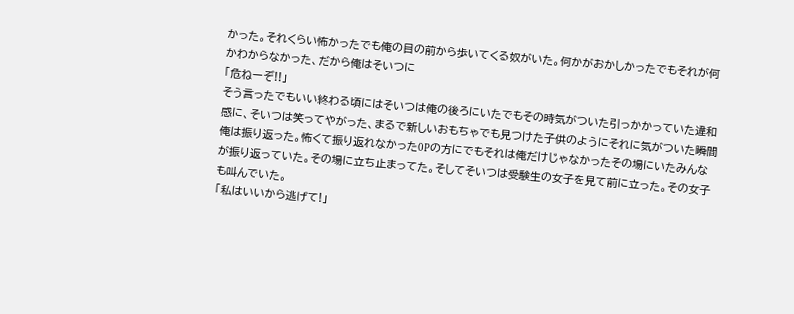かった。それくらい怖かったでも俺の目の前から歩いてくる奴がいた。何かがおかしかったでもそれが何かわからなかった、だから俺はそいつに
「危ねーぞ!!」
そう言ったでもいい終わる頃にはそいつは俺の後ろにいたでもその時気がついた引っかかっていた違和感に、そいつは笑ってやがった、まるで新しいおもちゃでも見つけた子供のようにそれに気がついた瞬間俺は振り返った。怖くて振り返れなかった0Pの方にでもそれは俺だけじゃなかったその場にいたみんなが振り返っていた。その場に立ち止まってた。そしてそいつは受験生の女子を見て前に立った。その女子も叫んでいた。
「私はいいから逃げて!」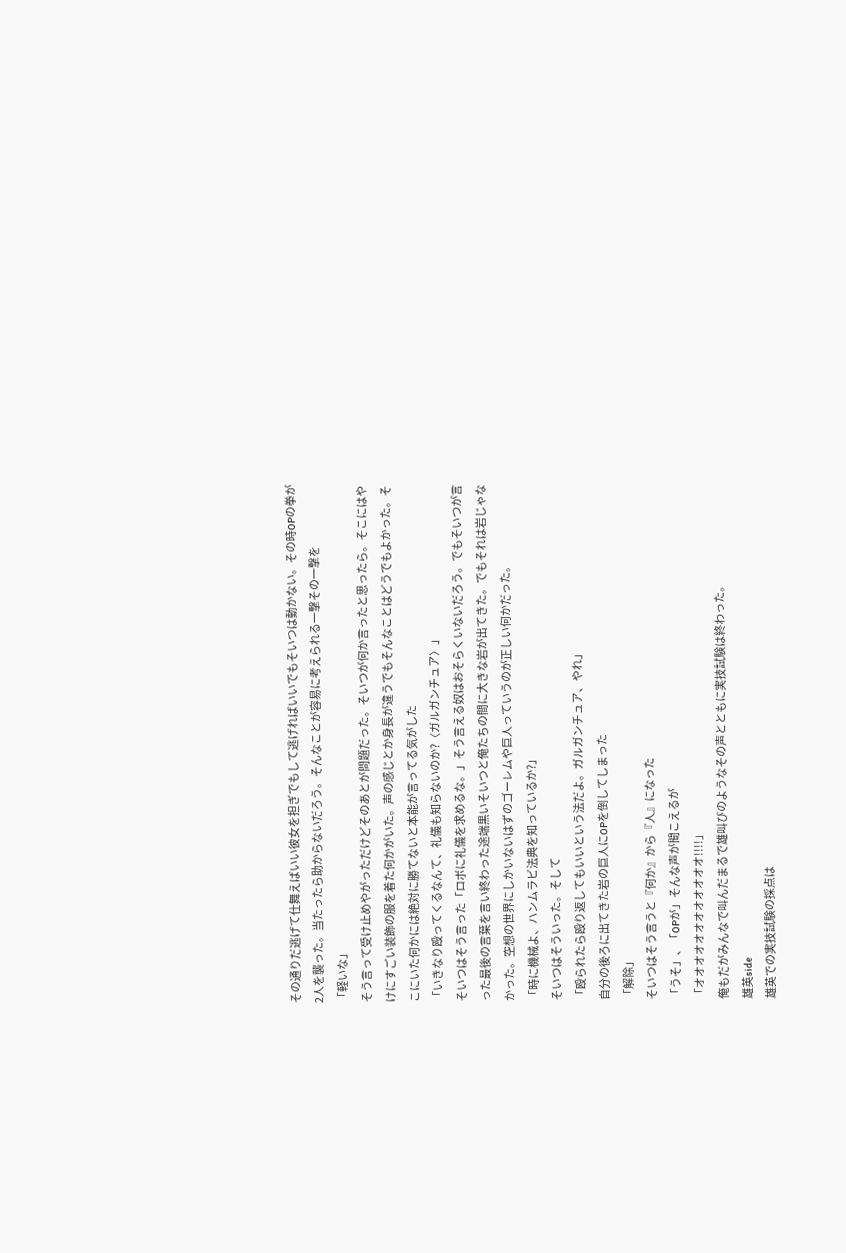その通りだ逃げて仕舞えばいい彼女を担ぎでもして逃げればいいでもそいつは動かない。その時0Pの拳が2人を襲った。当たったら助からないだろう。そんなことが容易に考えられる一撃その一撃を
「軽いな」
そう言って受け止めやがっただけどそのあとが問題だった。そいつが何か言ったと思ったら。そこにはやけにすごい装飾の服を着た何かがいた。声の感じとか身長が違うでもそんなことはどうでもよかった。そこにいた何かには絶対に勝てないと本能が言ってる気がした
「いきなり殴ってくるなんて、礼儀も知らないのか?〈ガルガンチュア〉」
そいつはそう言った「ロボに礼儀を求めるな。」そう言える奴はおそらくいないだろう。でもそいつが言った最後の言葉を言い終わった途端黒いそいつと俺たちの間に大きな岩が出てきた。でもそれは岩じゃなかった。空想の世界にしかいないはずのゴーレムや巨人っていうのが正しい何かだった。
「時に機械よ、ハンムラビ法典を知っているか?」
そいつはそういった。そして
「殴られたら殴り返してもいいという法だよ。ガルガンチュア、やれ」
自分の後ろに出てきた岩の巨人に0Pを倒してしまった
「解除」
そいつはそう言うと『何か』から『人』になった
「うそ」、「0Pが」そんな声が聞こえるが
「オオオオオオオオオオオオ!!!!」
俺もだがみんなで叫んだまるで雄叫びのようなその声とともに実技試験は終わった。
雄英side
雄英での実技試験の採点は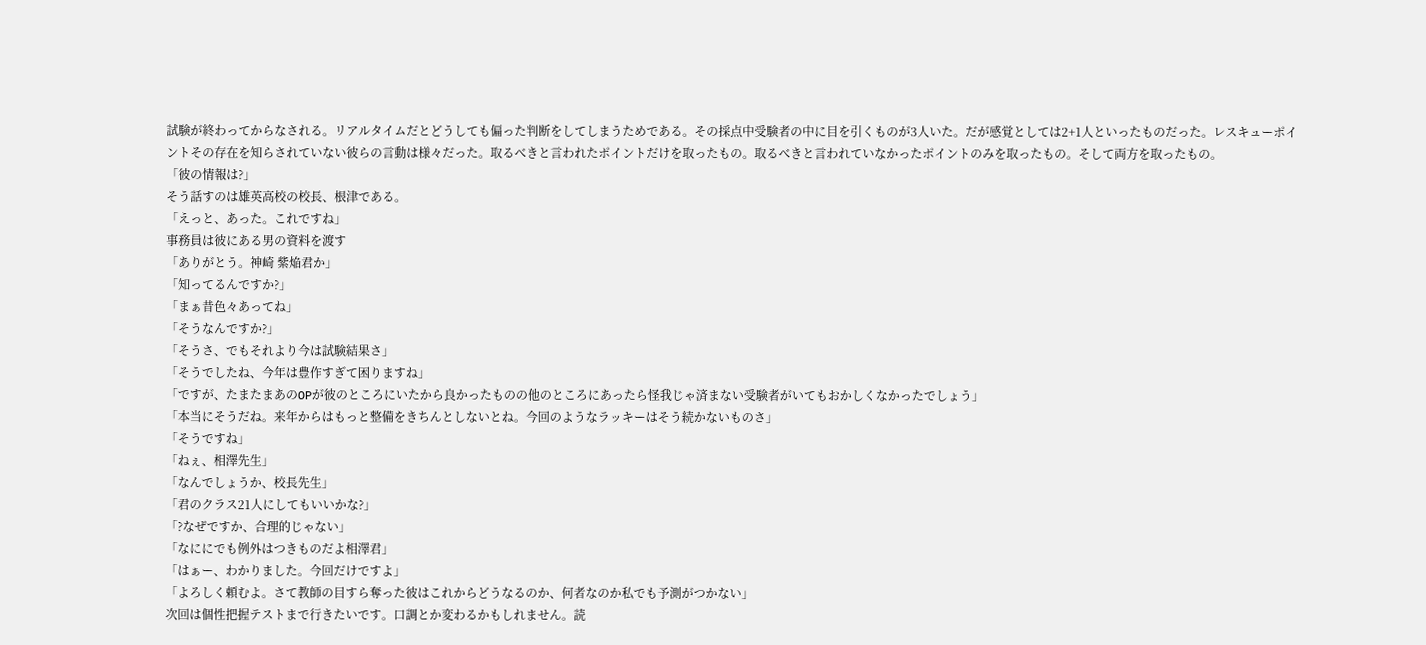試験が終わってからなされる。リアルタイムだとどうしても偏った判断をしてしまうためである。その採点中受験者の中に目を引くものが3人いた。だが感覚としては2+1人といったものだった。レスキューポイントその存在を知らされていない彼らの言動は様々だった。取るべきと言われたポイントだけを取ったもの。取るべきと言われていなかったポイントのみを取ったもの。そして両方を取ったもの。
「彼の情報は?」
そう話すのは雄英高校の校長、根津である。
「えっと、あった。これですね」
事務員は彼にある男の資料を渡す
「ありがとう。神崎 紫焔君か」
「知ってるんですか?」
「まぁ昔色々あってね」
「そうなんですか?」
「そうさ、でもそれより今は試験結果さ」
「そうでしたね、今年は豊作すぎて困りますね」
「ですが、たまたまあの0Pが彼のところにいたから良かったものの他のところにあったら怪我じゃ済まない受験者がいてもおかしくなかったでしょう」
「本当にそうだね。来年からはもっと整備をきちんとしないとね。今回のようなラッキーはそう続かないものさ」
「そうですね」
「ねぇ、相澤先生」
「なんでしょうか、校長先生」
「君のクラス21人にしてもいいかな?」
「?なぜですか、合理的じゃない」
「なににでも例外はつきものだよ相澤君」
「はぁー、わかりました。今回だけですよ」
「よろしく頼むよ。さて教師の目すら奪った彼はこれからどうなるのか、何者なのか私でも予測がつかない」
次回は個性把握テストまで行きたいです。口調とか変わるかもしれません。読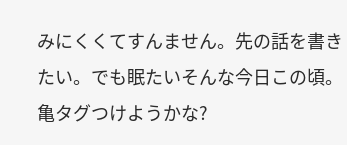みにくくてすんません。先の話を書きたい。でも眠たいそんな今日この頃。亀タグつけようかな?